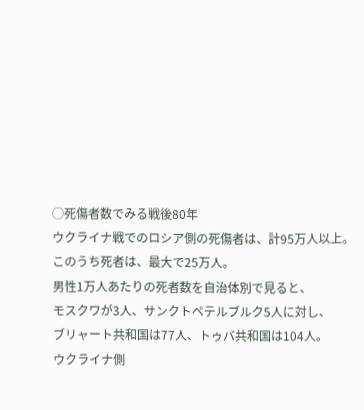◯死傷者数でみる戦後80年
ウクライナ戦でのロシア側の死傷者は、計95万人以上。
このうち死者は、最大で25万人。
男性1万人あたりの死者数を自治体別で見ると、
モスクワが3人、サンクトペテルブルク5人に対し、
ブリャート共和国は77人、トゥバ共和国は104人。
ウクライナ側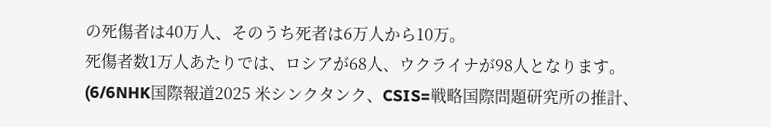の死傷者は40万人、そのうち死者は6万人から10万。
死傷者数1万人あたりでは、ロシアが68人、ウクライナが98人となります。
(6/6NHK国際報道2025 米シンクタンク、CSIS=戦略国際問題研究所の推計、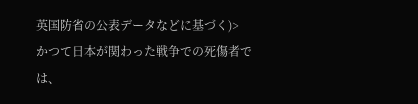英国防省の公表データなどに基づく)>
かつて日本が関わった戦争での死傷者では、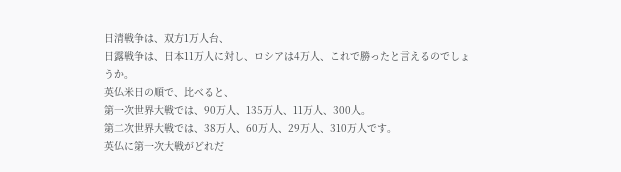日清戦争は、双方1万人台、
日露戦争は、日本11万人に対し、ロシアは4万人、これで勝ったと言えるのでしょうか。
英仏米日の順で、比べると、
第一次世界大戦では、90万人、135万人、11万人、300人。
第二次世界大戦では、38万人、60万人、29万人、310万人です。
英仏に第一次大戦がどれだ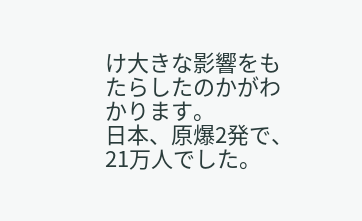け大きな影響をもたらしたのかがわかります。
日本、原爆2発で、21万人でした。